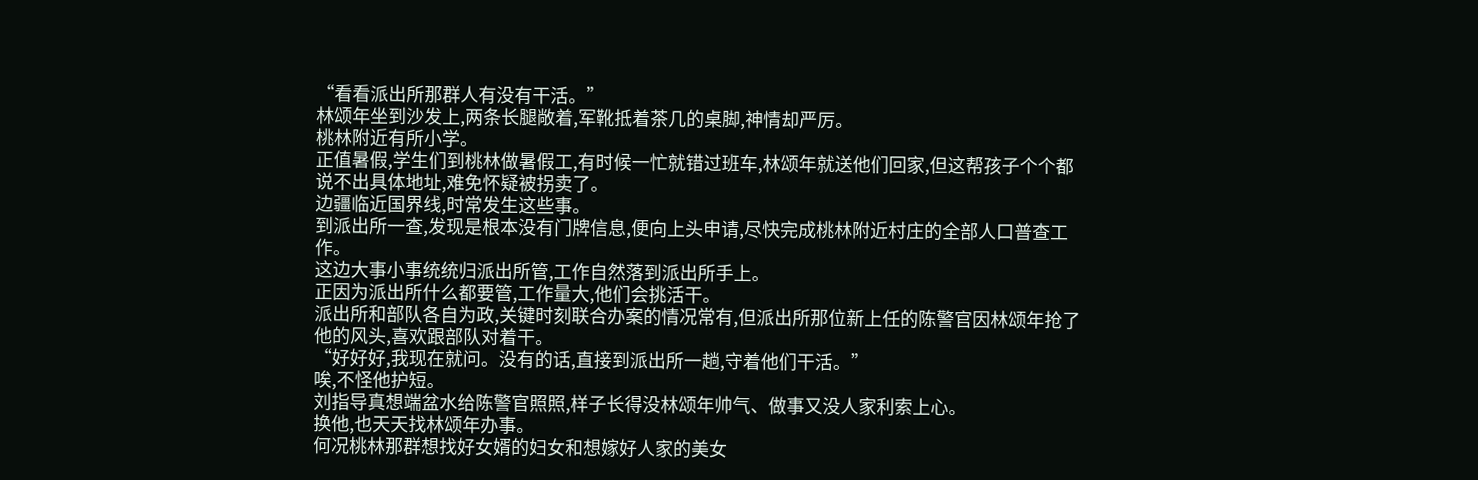“看看派出所那群人有没有干活。”
林颂年坐到沙发上,两条长腿敞着,军靴抵着茶几的桌脚,神情却严厉。
桃林附近有所小学。
正值暑假,学生们到桃林做暑假工,有时候一忙就错过班车,林颂年就送他们回家,但这帮孩子个个都说不出具体地址,难免怀疑被拐卖了。
边疆临近国界线,时常发生这些事。
到派出所一查,发现是根本没有门牌信息,便向上头申请,尽快完成桃林附近村庄的全部人口普查工作。
这边大事小事统统归派出所管,工作自然落到派出所手上。
正因为派出所什么都要管,工作量大,他们会挑活干。
派出所和部队各自为政,关键时刻联合办案的情况常有,但派出所那位新上任的陈警官因林颂年抢了他的风头,喜欢跟部队对着干。
“好好好,我现在就问。没有的话,直接到派出所一趟,守着他们干活。”
唉,不怪他护短。
刘指导真想端盆水给陈警官照照,样子长得没林颂年帅气、做事又没人家利索上心。
换他,也天天找林颂年办事。
何况桃林那群想找好女婿的妇女和想嫁好人家的美女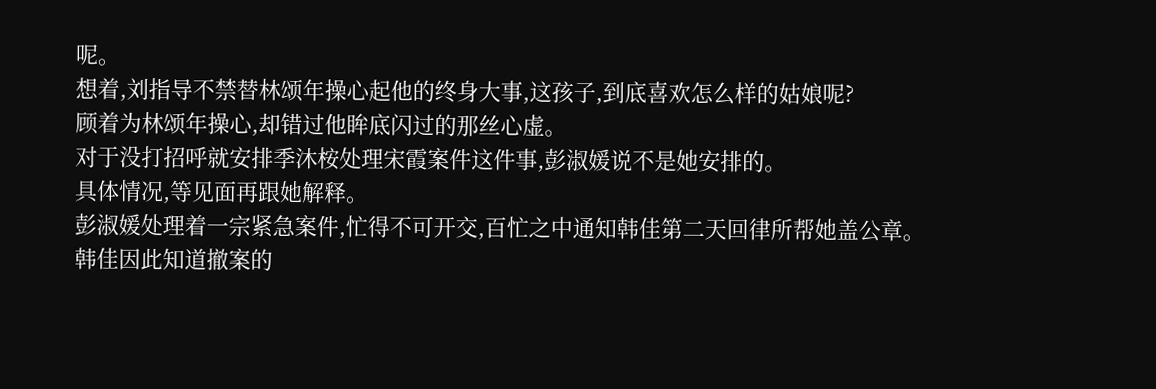呢。
想着,刘指导不禁替林颂年操心起他的终身大事,这孩子,到底喜欢怎么样的姑娘呢?
顾着为林颂年操心,却错过他眸底闪过的那丝心虚。
对于没打招呼就安排季沐桉处理宋霞案件这件事,彭淑媛说不是她安排的。
具体情况,等见面再跟她解释。
彭淑媛处理着一宗紧急案件,忙得不可开交,百忙之中通知韩佳第二天回律所帮她盖公章。
韩佳因此知道撤案的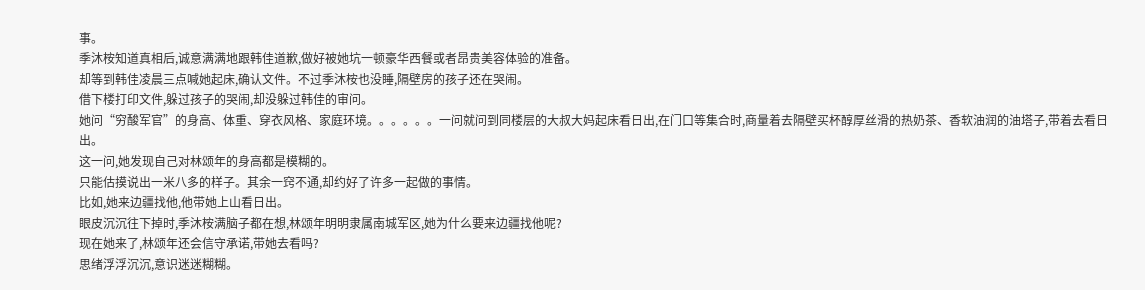事。
季沐桉知道真相后,诚意满满地跟韩佳道歉,做好被她坑一顿豪华西餐或者昂贵美容体验的准备。
却等到韩佳凌晨三点喊她起床,确认文件。不过季沐桉也没睡,隔壁房的孩子还在哭闹。
借下楼打印文件,躲过孩子的哭闹,却没躲过韩佳的审问。
她问“穷酸军官”的身高、体重、穿衣风格、家庭环境。。。。。。一问就问到同楼层的大叔大妈起床看日出,在门口等集合时,商量着去隔壁买杯醇厚丝滑的热奶茶、香软油润的油塔子,带着去看日出。
这一问,她发现自己对林颂年的身高都是模糊的。
只能估摸说出一米八多的样子。其余一窍不通,却约好了许多一起做的事情。
比如,她来边疆找他,他带她上山看日出。
眼皮沉沉往下掉时,季沐桉满脑子都在想,林颂年明明隶属南城军区,她为什么要来边疆找他呢?
现在她来了,林颂年还会信守承诺,带她去看吗?
思绪浮浮沉沉,意识迷迷糊糊。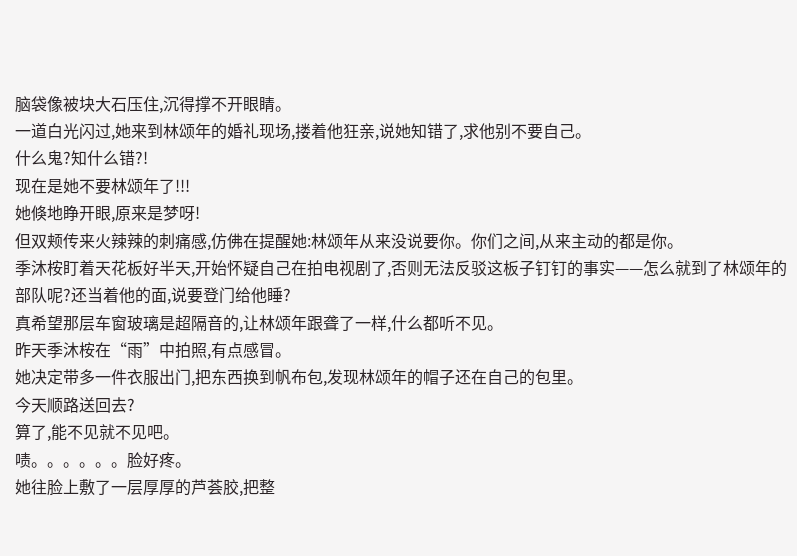脑袋像被块大石压住,沉得撑不开眼睛。
一道白光闪过,她来到林颂年的婚礼现场,搂着他狂亲,说她知错了,求他别不要自己。
什么鬼?知什么错?!
现在是她不要林颂年了!!!
她倏地睁开眼,原来是梦呀!
但双颊传来火辣辣的刺痛感,仿佛在提醒她:林颂年从来没说要你。你们之间,从来主动的都是你。
季沐桉盯着天花板好半天,开始怀疑自己在拍电视剧了,否则无法反驳这板子钉钉的事实——怎么就到了林颂年的部队呢?还当着他的面,说要登门给他睡?
真希望那层车窗玻璃是超隔音的,让林颂年跟聋了一样,什么都听不见。
昨天季沐桉在“雨”中拍照,有点感冒。
她决定带多一件衣服出门,把东西换到帆布包,发现林颂年的帽子还在自己的包里。
今天顺路送回去?
算了,能不见就不见吧。
啧。。。。。。脸好疼。
她往脸上敷了一层厚厚的芦荟胶,把整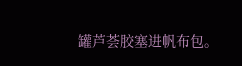罐芦荟胶塞进帆布包。